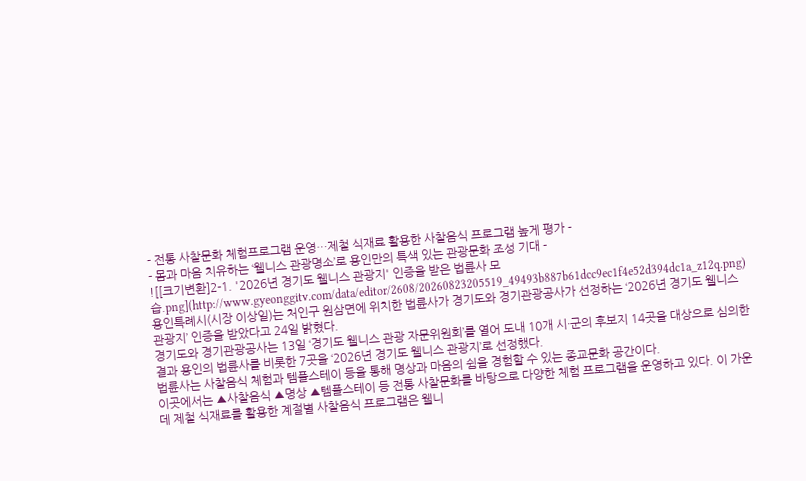- 전통 사찰문화 체험프로그램 운영…제철 식재료 활용한 사찰음식 프로그램 높게 평가 -
- 몸과 마음 치유하는 ‘웰니스 관광명소’로 용인만의 특색 있는 관광문화 조성 기대 -
![[크기변환]2-1. '2026년 경기도 웰니스 관광지' 인증을 받은 법륜사 모습.png](http://www.gyeonggitv.com/data/editor/2608/20260823205519_49493b887b61dcc9ec1f4e52d394dc1a_z12q.png)
용인특례시(시장 이상일)는 처인구 원삼면에 위치한 법륜사가 경기도와 경기관광공사가 선정하는 ‘2026년 경기도 웰니스 관광지’ 인증을 받았다고 24일 밝혔다.
경기도와 경기관광공사는 13일 ‘경기도 웰니스 관광 자문위원회’를 열어 도내 10개 시·군의 후보지 14곳을 대상으로 심의한 결과 용인의 법륜사를 비롯한 7곳을 ‘2026년 경기도 웰니스 관광지’로 선정했다.
법륜사는 사찰음식 체험과 템플스테이 등을 통해 명상과 마음의 쉼을 경험할 수 있는 종교문화 공간이다.
이곳에서는 ▲사찰음식 ▲명상 ▲템플스테이 등 전통 사찰문화를 바탕으로 다양한 체험 프로그램을 운영하고 있다. 이 가운데 제철 식재료를 활용한 계절별 사찰음식 프로그램은 웰니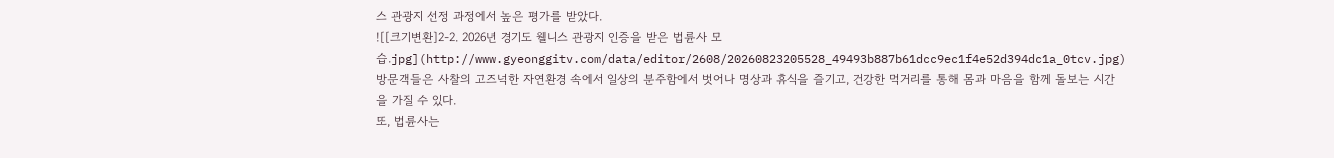스 관광지 선정 과정에서 높은 평가를 받았다.
![[크기변환]2-2. 2026년 경기도 웰니스 관광지 인증을 받은 법륜사 모습.jpg](http://www.gyeonggitv.com/data/editor/2608/20260823205528_49493b887b61dcc9ec1f4e52d394dc1a_0tcv.jpg)
방문객들은 사찰의 고즈넉한 자연환경 속에서 일상의 분주함에서 벗어나 명상과 휴식을 즐기고, 건강한 먹거리를 통해 몸과 마음을 함께 돌보는 시간을 가질 수 있다.
또, 법륜사는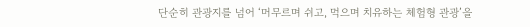단순히 관광지를 넘어 ‘머무르며 쉬고, 먹으며 치유하는 체험형 관광’을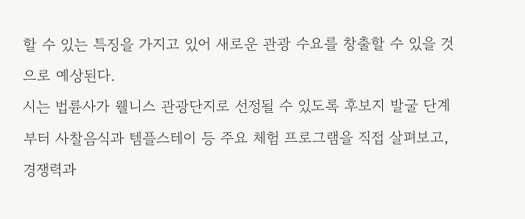할 수 있는 특징을 가지고 있어 새로운 관광 수요를 창출할 수 있을 것으로 예상된다.
시는 법륜사가 웰니스 관광단지로 선정될 수 있도록 후보지 발굴 단계부터 사찰음식과 템플스테이 등 주요 체험 프로그램을 직접 살펴보고, 경쟁력과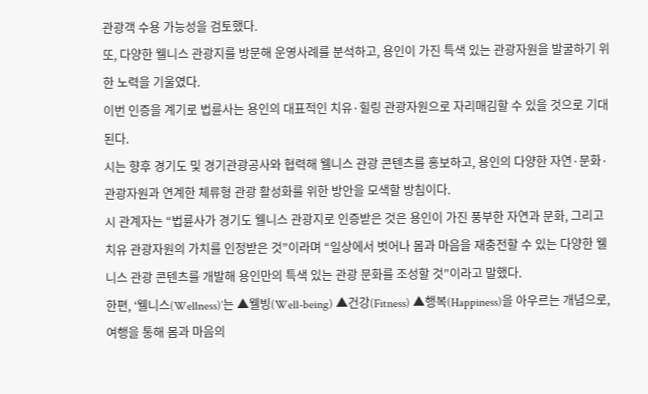관광객 수용 가능성을 검토했다.
또, 다양한 웰니스 관광지를 방문해 운영사례를 분석하고, 용인이 가진 특색 있는 관광자원을 발굴하기 위한 노력을 기울였다.
이번 인증을 계기로 법륜사는 용인의 대표적인 치유·힐링 관광자원으로 자리매김할 수 있을 것으로 기대된다.
시는 향후 경기도 및 경기관광공사와 협력해 웰니스 관광 콘텐츠를 홍보하고, 용인의 다양한 자연·문화·관광자원과 연계한 체류형 관광 활성화를 위한 방안을 모색할 방침이다.
시 관계자는 “법륜사가 경기도 웰니스 관광지로 인증받은 것은 용인이 가진 풍부한 자연과 문화, 그리고 치유 관광자원의 가치를 인정받은 것”이라며 “일상에서 벗어나 몸과 마음을 재충전할 수 있는 다양한 웰니스 관광 콘텐츠를 개발해 용인만의 특색 있는 관광 문화를 조성할 것”이라고 말했다.
한편, ‘웰니스(Wellness)’는 ▲웰빙(Well-being) ▲건강(Fitness) ▲행복(Happiness)을 아우르는 개념으로, 여행을 통해 몸과 마음의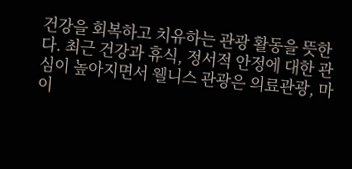건강을 회복하고 치유하는 관광 활동을 뜻한다. 최근 건강과 휴식, 정서적 안정에 대한 관심이 높아지면서 웰니스 관광은 의료관광, 마이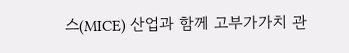스(MICE) 산업과 함께 고부가가치 관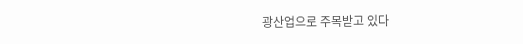광산업으로 주목받고 있다